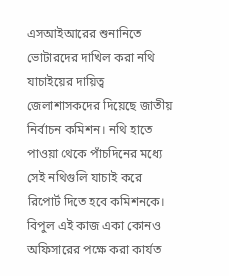এসআইআরের শুনানিতে ভোটারদের দাখিল করা নথি যাচাইয়ের দায়িত্ব জেলাশাসকদের দিয়েছে জাতীয় নির্বাচন কমিশন। নথি হাতে পাওয়া থেকে পাঁচদিনের মধ্যে সেই নথিগুলি যাচাই করে রিপোর্ট দিতে হবে কমিশনকে। বিপুল এই কাজ একা কোনও অফিসারের পক্ষে করা কার্যত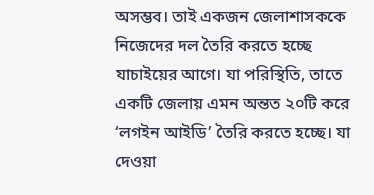অসম্ভব। তাই একজন জেলাশাসককে নিজেদের দল তৈরি করতে হচ্ছে যাচাইয়ের আগে। যা পরিস্থিতি, তাতে একটি জেলায় এমন অন্তত ২০টি করে ‘লগইন আইডি’ তৈরি করতে হচ্ছে। যা দেওয়া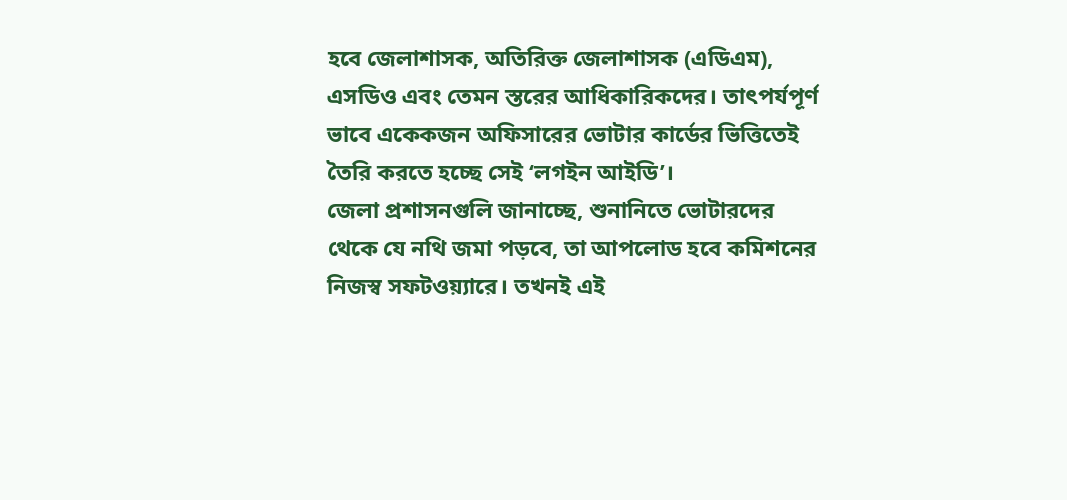হবে জেলাশাসক, অতিরিক্ত জেলাশাসক (এডিএম), এসডিও এবং তেমন স্তরের আধিকারিকদের। তাৎপর্যপূর্ণ ভাবে একেকজন অফিসারের ভোটার কার্ডের ভিত্তিতেই তৈরি করতে হচ্ছে সেই ‘লগইন আইডি’।
জেলা প্রশাসনগুলি জানাচ্ছে, শুনানিতে ভোটারদের থেকে যে নথি জমা পড়বে, তা আপলোড হবে কমিশনের নিজস্ব সফটওয়্যারে। তখনই এই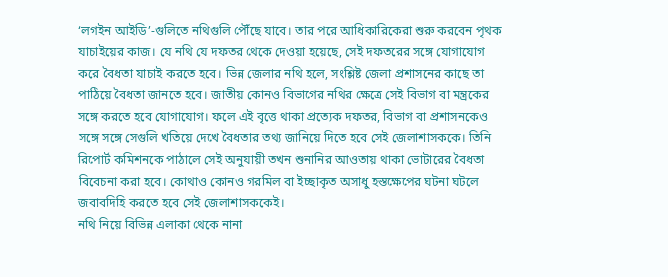‘লগইন আইডি’-গুলিতে নথিগুলি পৌঁছে যাবে। তার পরে আধিকারিকেরা শুরু করবেন পৃথক যাচাইয়ের কাজ। যে নথি যে দফতর থেকে দেওয়া হয়েছে, সেই দফতরের সঙ্গে যোগাযোগ করে বৈধতা যাচাই করতে হবে। ভিন্ন জেলার নথি হলে, সংশ্লিষ্ট জেলা প্রশাসনের কাছে তা পাঠিয়ে বৈধতা জানতে হবে। জাতীয় কোনও বিভাগের নথির ক্ষেত্রে সেই বিভাগ বা মন্ত্রকের সঙ্গে করতে হবে যোগাযোগ। ফলে এই বৃত্তে থাকা প্রত্যেক দফতর, বিভাগ বা প্রশাসনকেও সঙ্গে সঙ্গে সেগুলি খতিয়ে দেখে বৈধতার তথ্য জানিয়ে দিতে হবে সেই জেলাশাসককে। তিনি রিপোর্ট কমিশনকে পাঠালে সেই অনুযায়ী তখন শুনানির আওতায় থাকা ভোটারের বৈধতা বিবেচনা করা হবে। কোথাও কোনও গরমিল বা ইচ্ছাকৃত অসাধু হস্তক্ষেপের ঘটনা ঘটলে জবাবদিহি করতে হবে সেই জেলাশাসককেই।
নথি নিয়ে বিভিন্ন এলাকা থেকে নানা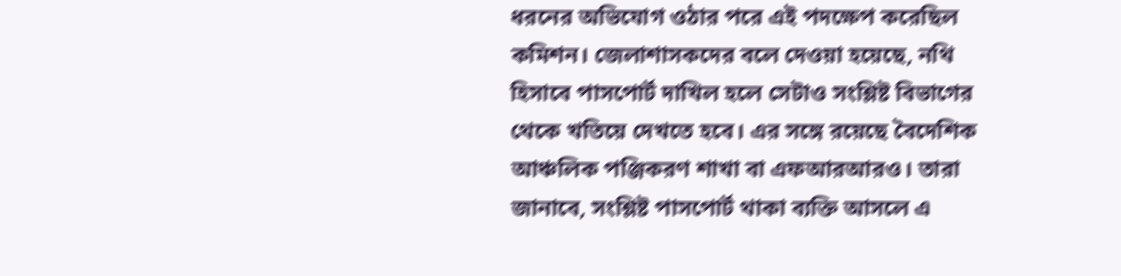ধরনের অভিযোগ ওঠার পরে এই পদক্ষেপ করেছিল কমিশন। জেলাশাসকদের বলে দেওয়া হয়েছে, নথি হিসাবে পাসপোর্ট দাখিল হলে সেটাও সংশ্লিষ্ট বিভাগের থেকে খতিয়ে দেখতে হবে। এর সঙ্গে রয়েছে বৈদেশিক আঞ্চলিক পঞ্জিকরণ শাখা বা এফআরআরও। তারা জানাবে, সংশ্লিষ্ট পাসপোর্ট থাকা ব্যক্তি আসলে এ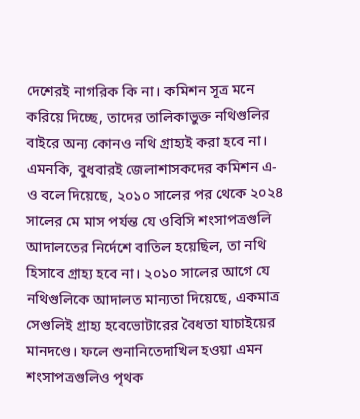দেশেরই নাগরিক কি না। কমিশন সূত্র মনে করিয়ে দিচ্ছে, তাদের তালিকাভুক্ত নথিগুলির বাইরে অন্য কোনও নথি গ্রাহ্যই করা হবে না। এমনকি, বুধবারই জেলাশাসকদের কমিশন এ-ও বলে দিয়েছে, ২০১০ সালের পর থেকে ২০২৪ সালের মে মাস পর্যন্ত যে ওবিসি শংসাপত্রগুলি আদালতের নির্দেশে বাতিল হয়েছিল, তা নথি হিসাবে গ্রাহ্য হবে না। ২০১০ সালের আগে যে নথিগুলিকে আদালত মান্যতা দিয়েছে, একমাত্র সেগুলিই গ্রাহ্য হবেভোটারের বৈধতা যাচাইয়ের মানদণ্ডে। ফলে শুনানিতেদাখিল হওয়া এমন শংসাপত্রগুলিও পৃথক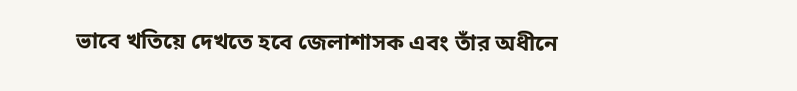ভাবে খতিয়ে দেখতে হবে জেলাশাসক এবং তাঁর অধীনে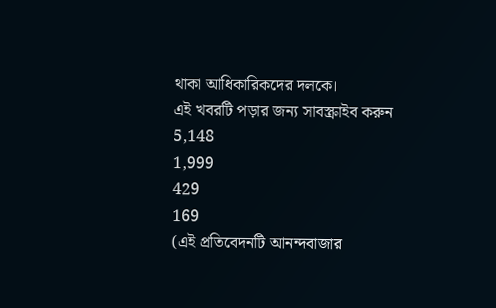থাকা আধিকারিকদের দলকে।
এই খবরটি পড়ার জন্য সাবস্ক্রাইব করুন
5,148
1,999
429
169
(এই প্রতিবেদনটি আনন্দবাজার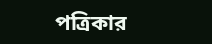পত্রিকার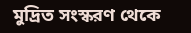মুদ্রিত সংস্করণ থেকে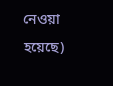নেওয়া হয়েছে)